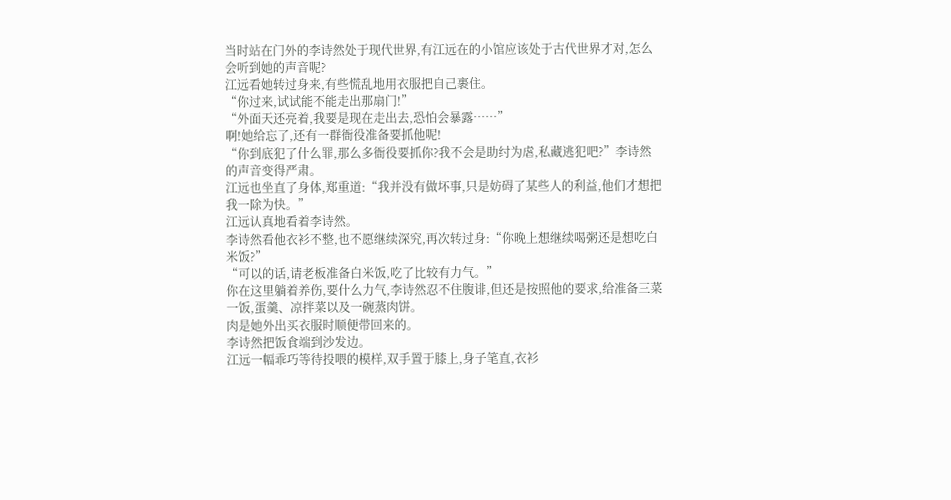当时站在门外的李诗然处于现代世界,有江远在的小馆应该处于古代世界才对,怎么会听到她的声音呢?
江远看她转过身来,有些慌乱地用衣服把自己裹住。
“你过来,试试能不能走出那扇门!”
“外面天还亮着,我要是现在走出去,恐怕会暴露……”
啊!她给忘了,还有一群衙役准备要抓他呢!
“你到底犯了什么罪,那么多衙役要抓你?我不会是助纣为虐,私藏逃犯吧?”李诗然的声音变得严肃。
江远也坐直了身体,郑重道:“我并没有做坏事,只是妨碍了某些人的利益,他们才想把我一除为快。”
江远认真地看着李诗然。
李诗然看他衣衫不整,也不愿继续深究,再次转过身:“你晚上想继续喝粥还是想吃白米饭?”
“可以的话,请老板准备白米饭,吃了比较有力气。”
你在这里躺着养伤,要什么力气,李诗然忍不住腹诽,但还是按照他的要求,给准备三菜一饭,蛋羹、凉拌菜以及一碗蒸肉饼。
肉是她外出买衣服时顺便带回来的。
李诗然把饭食端到沙发边。
江远一幅乖巧等待投喂的模样,双手置于膝上,身子笔直,衣衫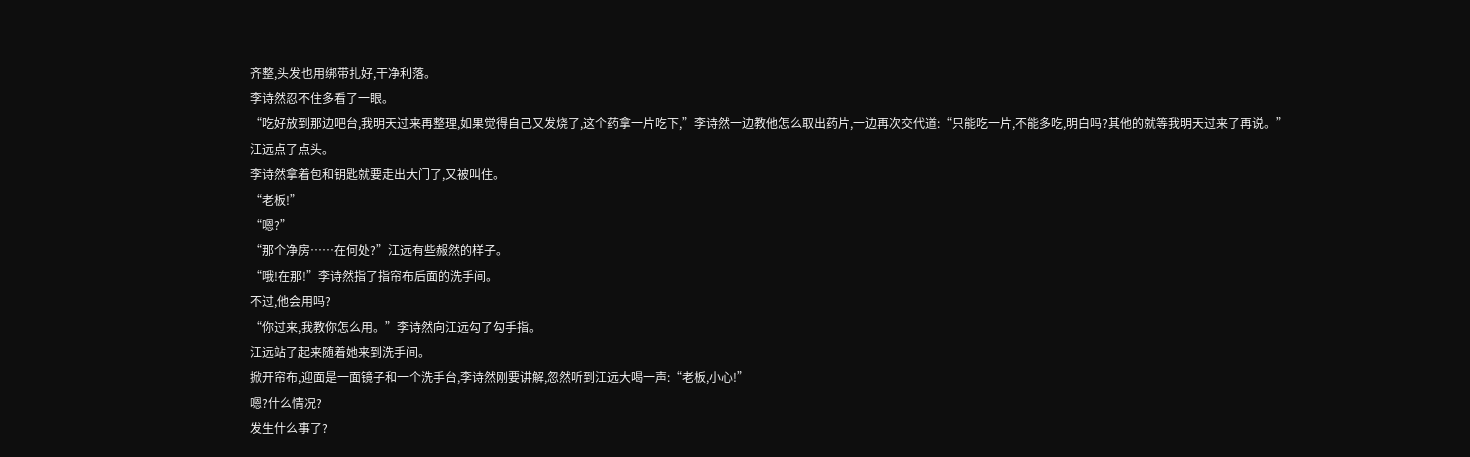齐整,头发也用绑带扎好,干净利落。
李诗然忍不住多看了一眼。
“吃好放到那边吧台,我明天过来再整理,如果觉得自己又发烧了,这个药拿一片吃下,”李诗然一边教他怎么取出药片,一边再次交代道:“只能吃一片,不能多吃,明白吗?其他的就等我明天过来了再说。”
江远点了点头。
李诗然拿着包和钥匙就要走出大门了,又被叫住。
“老板!”
“嗯?”
“那个净房……在何处?”江远有些赧然的样子。
“哦!在那!”李诗然指了指帘布后面的洗手间。
不过,他会用吗?
“你过来,我教你怎么用。”李诗然向江远勾了勾手指。
江远站了起来随着她来到洗手间。
掀开帘布,迎面是一面镜子和一个洗手台,李诗然刚要讲解,忽然听到江远大喝一声:“老板,小心!”
嗯?什么情况?
发生什么事了?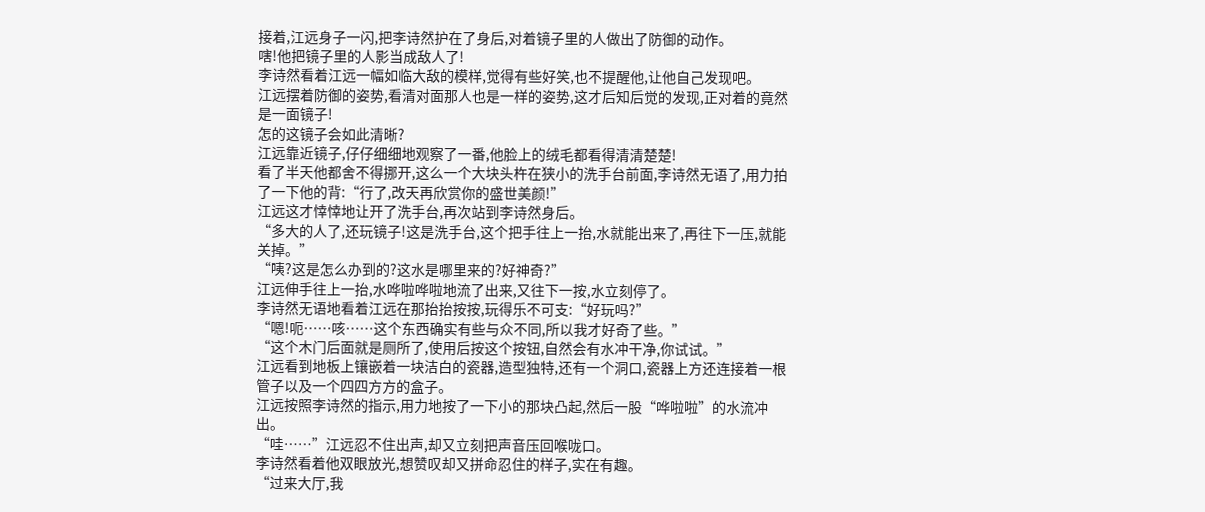接着,江远身子一闪,把李诗然护在了身后,对着镜子里的人做出了防御的动作。
嗐!他把镜子里的人影当成敌人了!
李诗然看着江远一幅如临大敌的模样,觉得有些好笑,也不提醒他,让他自己发现吧。
江远摆着防御的姿势,看清对面那人也是一样的姿势,这才后知后觉的发现,正对着的竟然是一面镜子!
怎的这镜子会如此清晰?
江远靠近镜子,仔仔细细地观察了一番,他脸上的绒毛都看得清清楚楚!
看了半天他都舍不得挪开,这么一个大块头杵在狭小的洗手台前面,李诗然无语了,用力拍了一下他的背:“行了,改天再欣赏你的盛世美颜!”
江远这才悻悻地让开了洗手台,再次站到李诗然身后。
“多大的人了,还玩镜子!这是洗手台,这个把手往上一抬,水就能出来了,再往下一压,就能关掉。”
“咦?这是怎么办到的?这水是哪里来的?好神奇?”
江远伸手往上一抬,水哗啦哗啦地流了出来,又往下一按,水立刻停了。
李诗然无语地看着江远在那抬抬按按,玩得乐不可支:“好玩吗?”
“嗯!呃……咳……这个东西确实有些与众不同,所以我才好奇了些。”
“这个木门后面就是厕所了,使用后按这个按钮,自然会有水冲干净,你试试。”
江远看到地板上镶嵌着一块洁白的瓷器,造型独特,还有一个洞口,瓷器上方还连接着一根管子以及一个四四方方的盒子。
江远按照李诗然的指示,用力地按了一下小的那块凸起,然后一股“哗啦啦”的水流冲出。
“哇……”江远忍不住出声,却又立刻把声音压回喉咙口。
李诗然看着他双眼放光,想赞叹却又拼命忍住的样子,实在有趣。
“过来大厅,我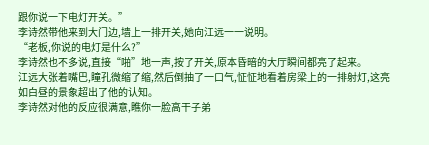跟你说一下电灯开关。”
李诗然带他来到大门边,墙上一排开关,她向江远一一说明。
“老板,你说的电灯是什么?”
李诗然也不多说,直接“啪”地一声,按了开关,原本昏暗的大厅瞬间都亮了起来。
江远大张着嘴巴,瞳孔微缩了缩,然后倒抽了一口气,怔怔地看着房梁上的一排射灯,这亮如白昼的景象超出了他的认知。
李诗然对他的反应很满意,瞧你一脸高干子弟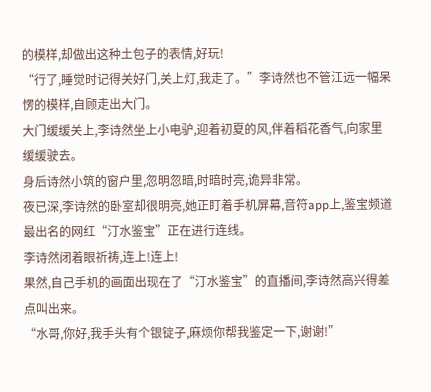的模样,却做出这种土包子的表情,好玩!
“行了,睡觉时记得关好门,关上灯,我走了。”李诗然也不管江远一幅呆愣的模样,自顾走出大门。
大门缓缓关上,李诗然坐上小电驴,迎着初夏的风,伴着稻花香气,向家里缓缓驶去。
身后诗然小筑的窗户里,忽明忽暗,时暗时亮,诡异非常。
夜已深,李诗然的卧室却很明亮,她正盯着手机屏幕,音符app上,鉴宝频道最出名的网红“汀水鉴宝”正在进行连线。
李诗然闭着眼祈祷,连上!连上!
果然,自己手机的画面出现在了“汀水鉴宝”的直播间,李诗然高兴得差点叫出来。
“水哥,你好,我手头有个银锭子,麻烦你帮我鉴定一下,谢谢!”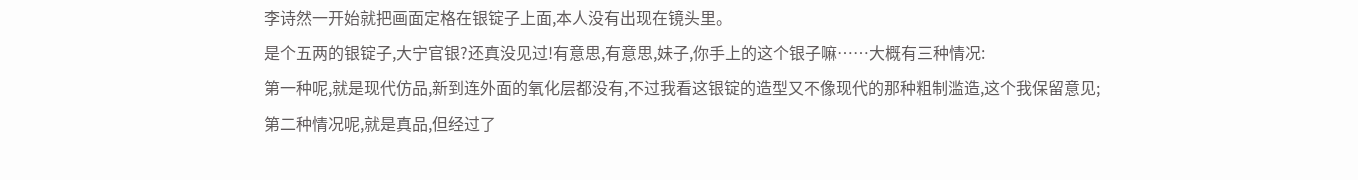李诗然一开始就把画面定格在银锭子上面,本人没有出现在镜头里。
是个五两的银锭子,大宁官银?还真没见过!有意思,有意思,妹子,你手上的这个银子嘛……大概有三种情况:
第一种呢,就是现代仿品,新到连外面的氧化层都没有,不过我看这银锭的造型又不像现代的那种粗制滥造,这个我保留意见;
第二种情况呢,就是真品,但经过了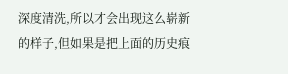深度清洗,所以才会出现这么崭新的样子,但如果是把上面的历史痕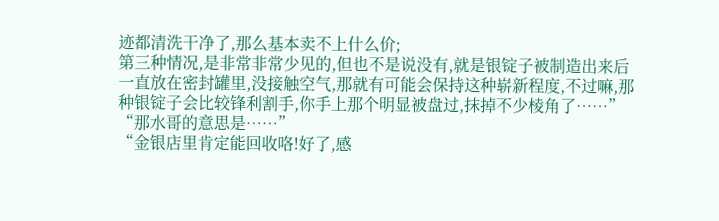迹都清洗干净了,那么基本卖不上什么价;
第三种情况,是非常非常少见的,但也不是说没有,就是银锭子被制造出来后一直放在密封罐里,没接触空气,那就有可能会保持这种崭新程度,不过嘛,那种银锭子会比较锋利割手,你手上那个明显被盘过,抹掉不少棱角了……”
“那水哥的意思是……”
“金银店里肯定能回收咯!好了,感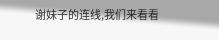谢妹子的连线,我们来看看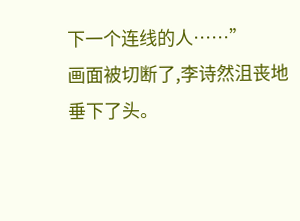下一个连线的人……”
画面被切断了,李诗然沮丧地垂下了头。